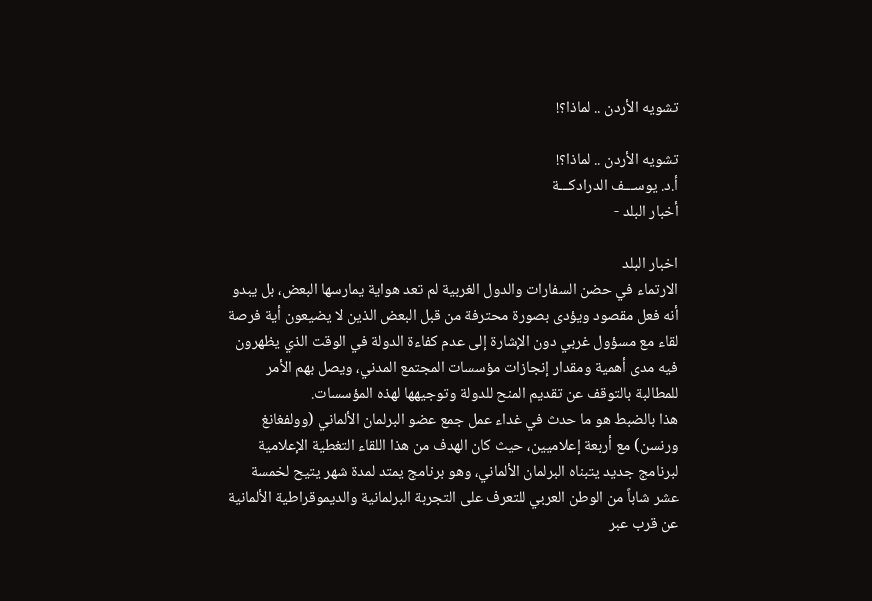تشويه الأردن .. لماذا؟!

تشويه الأردن .. لماذا؟!
أ.د. يوســـف الدرادكـــة
أخبار البلد -

اخبار البلد
الارتماء في حضن السفارات والدول الغربية لم تعد هواية يمارسها البعض، بل يبدو أنه فعل مقصود ويؤدى بصورة محترفة من قبل البعض الذين لا يضيعون أية فرصة لقاء مع مسؤول غربي دون الإشارة إلى عدم كفاءة الدولة في الوقت الذي يظهرون فيه مدى أهمية ومقدار إنجازات مؤسسات المجتمع المدني، ويصل بهم الأمر للمطالبة بالتوقف عن تقديم المنح للدولة وتوجيهها لهذه المؤسسات.
هذا بالضبط هو ما حدث في غداء عمل جمع عضو البرلمان الألماني (وولفغانغ ورنسن) مع أربعة إعلاميين، حيث كان الهدف من هذا اللقاء التغطية الإعلامية لبرنامج جديد يتبناه البرلمان الألماني، وهو برنامج يمتد لمدة شهر يتيح لخمسة عشر شاباً من الوطن العربي للتعرف على التجربة البرلمانية والديموقراطية الألمانية عن قرب عبر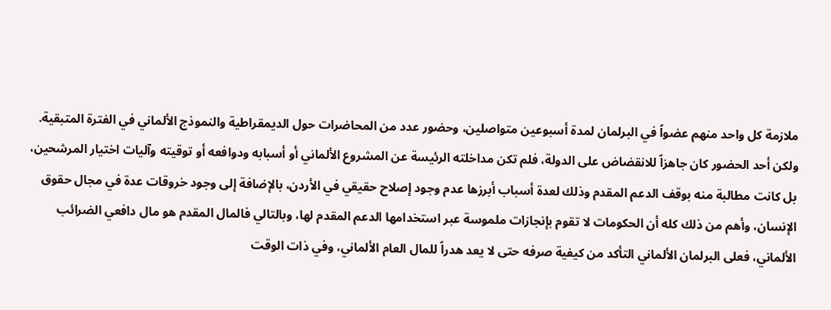ملازمة كل واحد منهم عضواً في البرلمان لمدة أسبوعين متواصلين، وحضور عدد من المحاضرات حول الديمقراطية والنموذج الألماني في الفترة المتبقية.
ولكن أحد الحضور كان جاهزاً للانقضاض على الدولة، فلم تكن مداخلته الرئيسة عن المشروع الألماني أو أسبابه ودوافعه أو توقيته وآليات اختيار المرشحين، بل كانت مطالبة منه بوقف الدعم المقدم وذلك لعدة أسباب أبرزها عدم وجود إصلاح حقيقي في الأردن، بالإضافة إلى وجود خروقات عدة في مجال حقوق الإنسان، وأهم من ذلك كله أن الحكومات لا تقوم بإنجازات ملموسة عبر استخدامها الدعم المقدم لها، وبالتالي فالمال المقدم هو مال دافعي الضرائب الألماني، فعلى البرلمان الألماني التأكد من كيفية صرفه حتى لا يعد هدراً للمال العام الألماني، وفي ذات الوقت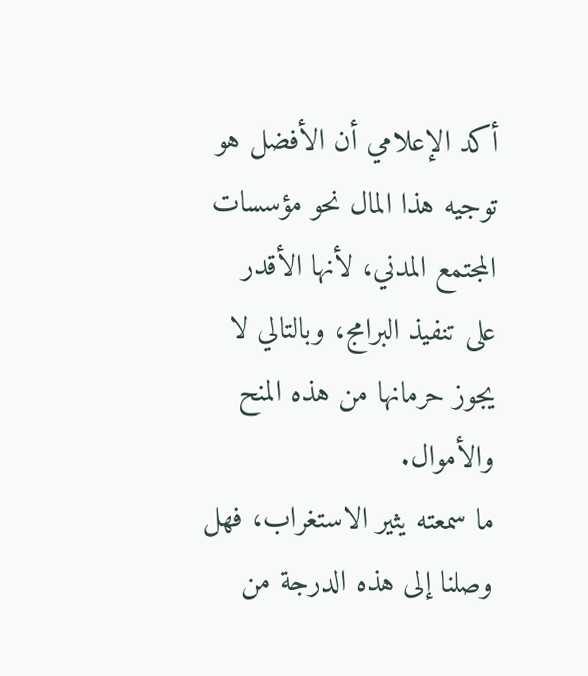أكد الإعلامي أن الأفضل هو توجيه هذا المال نحو مؤسسات المجتمع المدني، لأنها الأقدر على تنفيذ البرامج، وبالتالي لا يجوز حرمانها من هذه المنح والأموال.
ما سمعته يثير الاستغراب، فهل وصلنا إلى هذه الدرجة من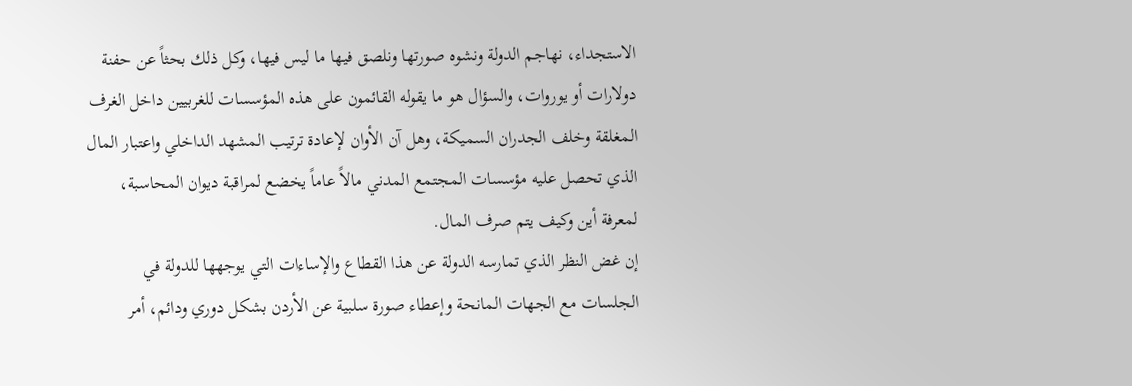الاستجداء، نهاجم الدولة ونشوه صورتها ونلصق فيها ما ليس فيها، وكل ذلك بحثاً عن حفنة دولارات أو يوروات، والسؤال هو ما يقوله القائمون على هذه المؤسسات للغربيين داخل الغرف المغلقة وخلف الجدران السميكة، وهل آن الأوان لإعادة ترتيب المشهد الداخلي واعتبار المال الذي تحصل عليه مؤسسات المجتمع المدني مالاً عاماً يخضع لمراقبة ديوان المحاسبة، لمعرفة أين وكيف يتم صرف المال.
إن غض النظر الذي تمارسه الدولة عن هذا القطاع والإساءات التي يوجهها للدولة في الجلسات مع الجهات المانحة وإعطاء صورة سلبية عن الأردن بشكل دوري ودائم، أمر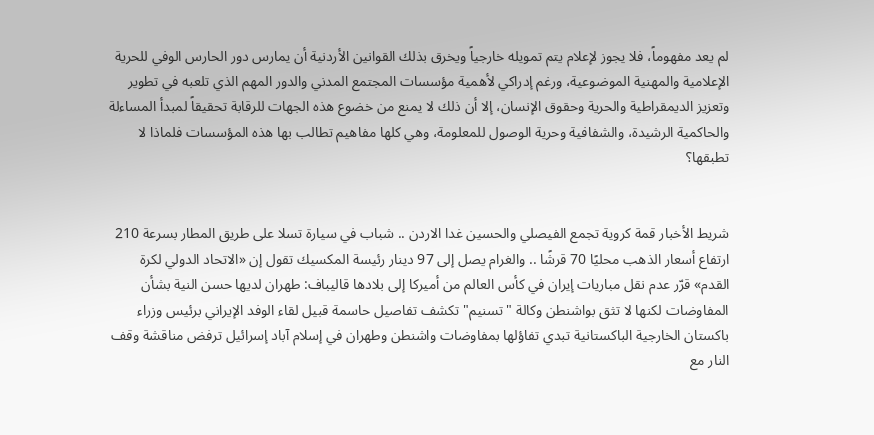لم يعد مفهوماً، فلا يجوز لإعلام يتم تمويله خارجياً ويخرق بذلك القوانين الأردنية أن يمارس دور الحارس الوفي للحرية الإعلامية والمهنية الموضوعية، ورغم إدراكي لأهمية مؤسسات المجتمع المدني والدور المهم الذي تلعبه في تطوير وتعزيز الديمقراطية والحرية وحقوق الإنسان، إلا أن ذلك لا يمنع من خضوع هذه الجهات للرقابة تحقيقاً لمبدأ المساءلة والحاكمية الرشيدة، والشفافية وحرية الوصول للمعلومة، وهي كلها مفاهيم تطالب بها هذه المؤسسات فلماذا لا تطبقها؟


شريط الأخبار قمة كروية تجمع الفيصلي والحسين غدا الاردن .. شباب في سيارة تسلا على طريق المطار بسرعة 210 ارتفاع أسعار الذهب محليًا 70 قرشًا .. والغرام يصل إلى 97 دينار رئيسة المكسيك تقول إن «الاتحاد الدولي لكرة القدم» قرّر عدم نقل مباريات إيران في كأس العالم من أميركا إلى بلادها قاليباف: طهران لديها حسن النية بشأن المفاوضات لكنها لا تثق بواشنطن وكالة "تسنيم" تكشف تفاصيل حاسمة قبيل لقاء الوفد الإيراني برئيس وزراء باكستان الخارجية الباكستانية تبدي تفاؤلها بمفاوضات واشنطن وطهران في إسلام آباد إسرائيل ترفض مناقشة وقف النار مع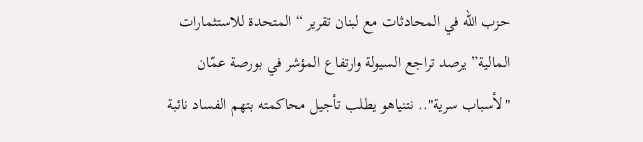حزب الله في المحادثات مع لبنان تقرير “المتحدة للاستثمارات المالية” يرصد تراجع السيولة وارتفاع المؤشر في بورصة عمّان "لأسباب سرية".. نتنياهو يطلب تأجيل محاكمته بتهم الفساد نائبة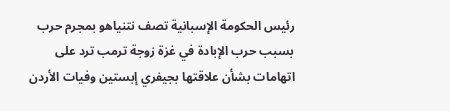رئيس الحكومة الإسبانية تصف نتنياهو بمجرم حرب بسبب حرب الإبادة في غزة زوجة ترمب ترد على اتهامات بشأن علاقتها بجيفري إبستين وفيات الأردن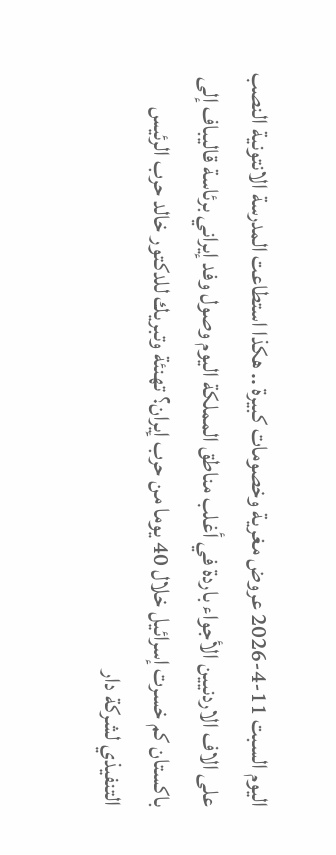اليوم السبت 11-4-2026 عروض مغرية وخصومات كبيرة .. هكذا استطاعت المدرسة الانتونية النصب على الاف الاردنيين الأجواء باردة في أغلب مناطق المملكة اليوم وصول وفد إيراني برئاسة قاليباف إلى باكستان كم خسرت إسرائيل خلال 40 يوما من حرب إيران؟ تهنئة وتبريك للدكتور خالد حرب الرئيس التنفيذي لشركة دار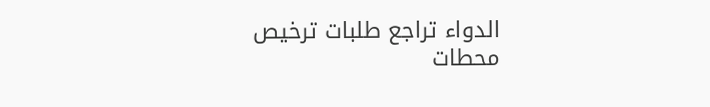الدواء تراجع طلبات ترخيص محطات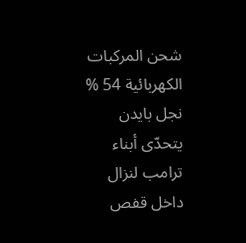شحن المركبات الكهربائية 54 % نجل بايدن يتحدّى أبناء ترامب لنزال داخل قفص